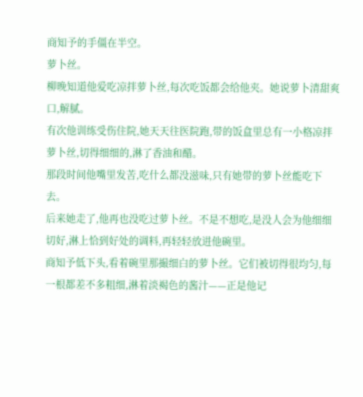商知予的手僵在半空。
萝卜丝。
柳晚知道他爱吃凉拌萝卜丝,每次吃饭都会给他夹。她说萝卜清甜爽口,解腻。
有次他训练受伤住院,她天天往医院跑,带的饭盒里总有一小格凉拌萝卜丝,切得细细的,淋了香油和醋。
那段时间他嘴里发苦,吃什么都没滋味,只有她带的萝卜丝能吃下去。
后来她走了,他再也没吃过萝卜丝。不是不想吃,是没人会为他细细切好,淋上恰到好处的调料,再轻轻放进他碗里。
商知予低下头,看着碗里那撮细白的萝卜丝。它们被切得很均匀,每一根都差不多粗细,淋着淡褐色的酱汁——正是他记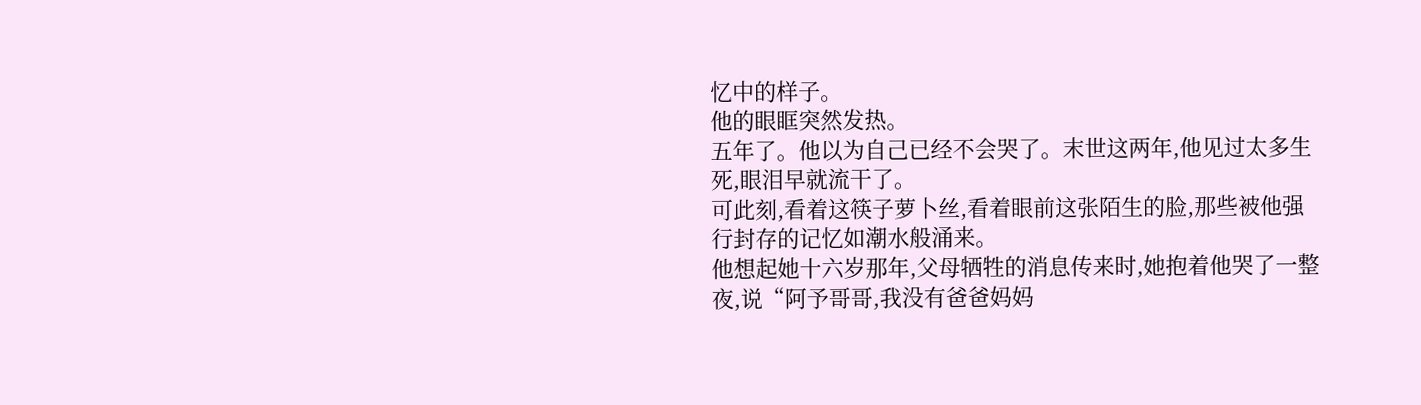忆中的样子。
他的眼眶突然发热。
五年了。他以为自己已经不会哭了。末世这两年,他见过太多生死,眼泪早就流干了。
可此刻,看着这筷子萝卜丝,看着眼前这张陌生的脸,那些被他强行封存的记忆如潮水般涌来。
他想起她十六岁那年,父母牺牲的消息传来时,她抱着他哭了一整夜,说“阿予哥哥,我没有爸爸妈妈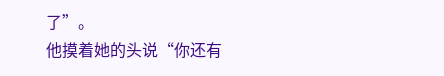了”。
他摸着她的头说“你还有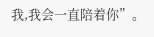我,我会一直陪着你”。